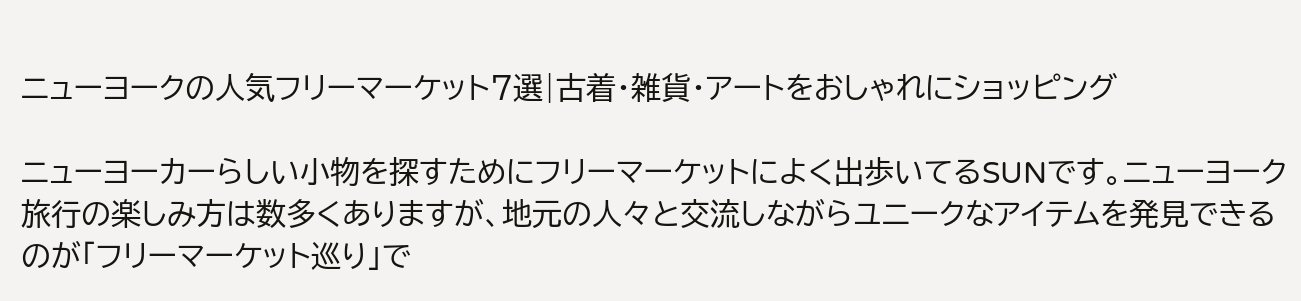ニューヨークの人気フリーマーケット7選|古着・雑貨・アートをおしゃれにショッピング

ニューヨーカーらしい小物を探すためにフリーマーケットによく出歩いてるSUNです。ニューヨーク旅行の楽しみ方は数多くありますが、地元の人々と交流しながらユニークなアイテムを発見できるのが「フリーマーケット巡り」で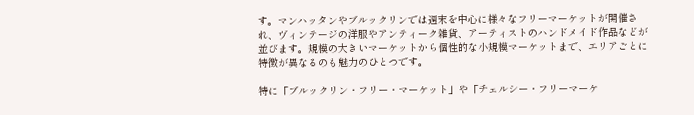す。マンハッタンやブルックリンでは週末を中心に様々なフリーマーケットが開催され、ヴィンテージの洋服やアンティーク雑貨、アーティストのハンドメイド作品などが並びます。規模の大きいマーケットから個性的な小規模マーケットまで、エリアごとに特徴が異なるのも魅力のひとつです。

特に「ブルックリン・フリー・マーケット」や「チェルシー・フリーマーケ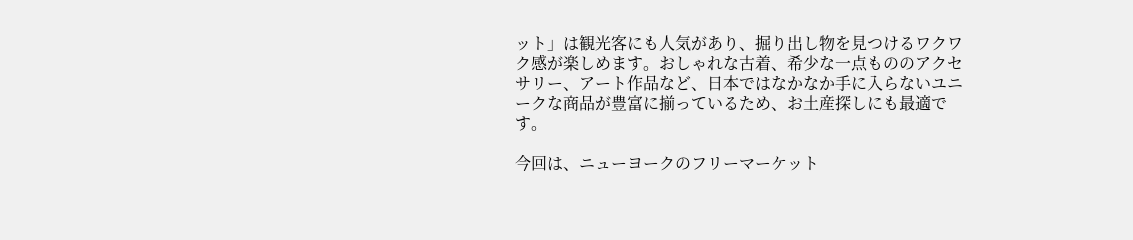ット」は観光客にも人気があり、掘り出し物を見つけるワクワク感が楽しめます。おしゃれな古着、希少な一点もののアクセサリー、アート作品など、日本ではなかなか手に入らないユニークな商品が豊富に揃っているため、お土産探しにも最適です。

今回は、ニューヨークのフリーマーケット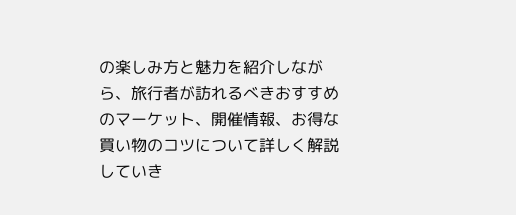の楽しみ方と魅力を紹介しながら、旅行者が訪れるべきおすすめのマーケット、開催情報、お得な買い物のコツについて詳しく解説していき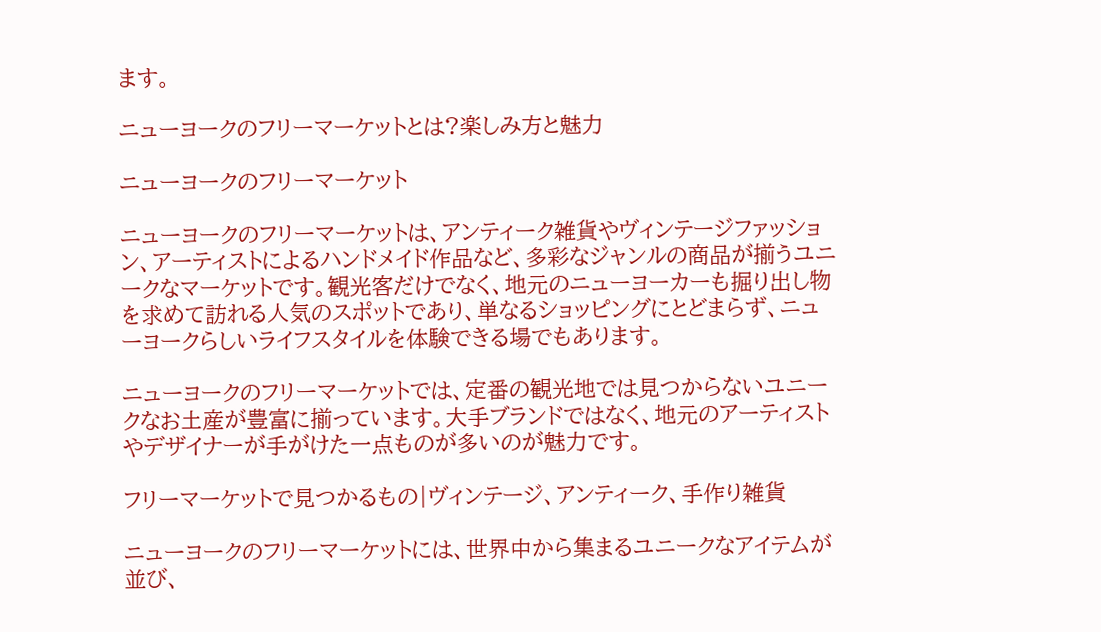ます。

ニューヨークのフリーマーケットとは?楽しみ方と魅力

ニューヨークのフリーマーケット

ニューヨークのフリーマーケットは、アンティーク雑貨やヴィンテージファッション、アーティストによるハンドメイド作品など、多彩なジャンルの商品が揃うユニークなマーケットです。観光客だけでなく、地元のニューヨーカーも掘り出し物を求めて訪れる人気のスポットであり、単なるショッピングにとどまらず、ニューヨークらしいライフスタイルを体験できる場でもあります。

ニューヨークのフリーマーケットでは、定番の観光地では見つからないユニークなお土産が豊富に揃っています。大手ブランドではなく、地元のアーティストやデザイナーが手がけた一点ものが多いのが魅力です。

フリーマーケットで見つかるもの|ヴィンテージ、アンティーク、手作り雑貨

ニューヨークのフリーマーケットには、世界中から集まるユニークなアイテムが並び、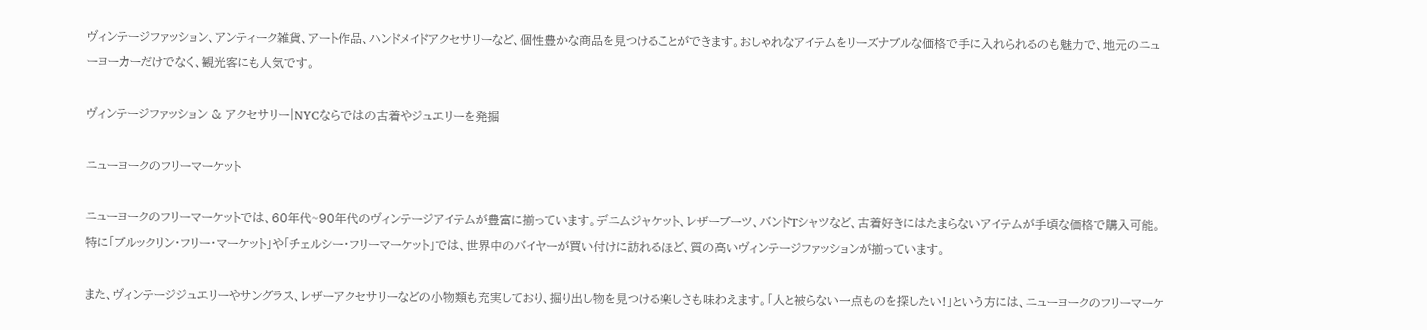ヴィンテージファッション、アンティーク雑貨、アート作品、ハンドメイドアクセサリーなど、個性豊かな商品を見つけることができます。おしゃれなアイテムをリーズナブルな価格で手に入れられるのも魅力で、地元のニューヨーカーだけでなく、観光客にも人気です。

ヴィンテージファッション & アクセサリー|NYCならではの古着やジュエリーを発掘

ニューヨークのフリーマーケット

ニューヨークのフリーマーケットでは、60年代~90年代のヴィンテージアイテムが豊富に揃っています。デニムジャケット、レザーブーツ、バンドTシャツなど、古着好きにはたまらないアイテムが手頃な価格で購入可能。特に「ブルックリン・フリー・マーケット」や「チェルシー・フリーマーケット」では、世界中のバイヤーが買い付けに訪れるほど、質の高いヴィンテージファッションが揃っています。

また、ヴィンテージジュエリーやサングラス、レザーアクセサリーなどの小物類も充実しており、掘り出し物を見つける楽しさも味わえます。「人と被らない一点ものを探したい!」という方には、ニューヨークのフリーマーケ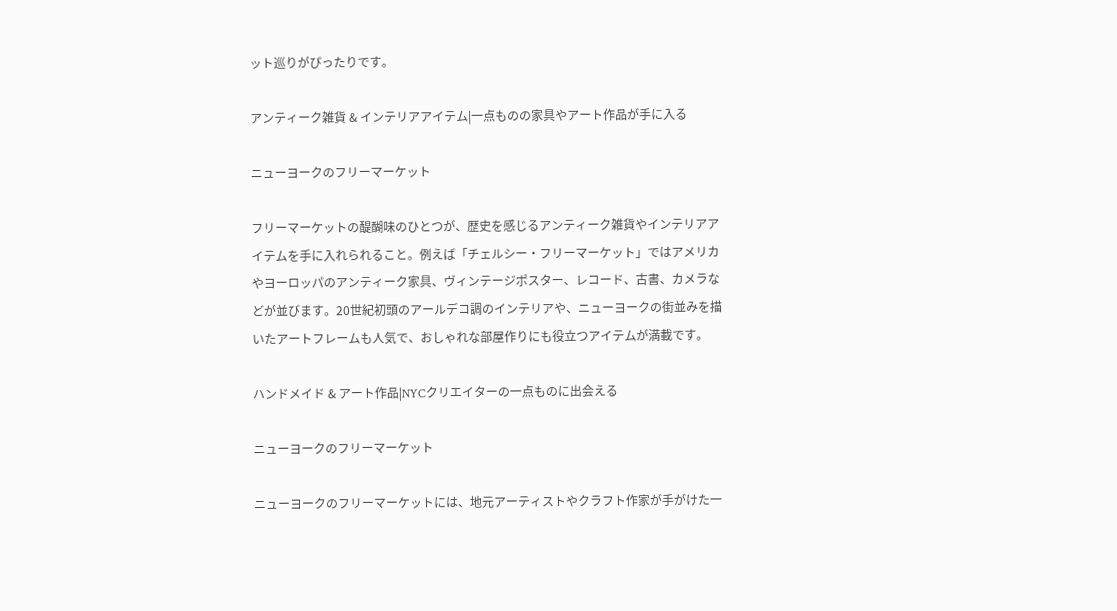ット巡りがぴったりです。

アンティーク雑貨 & インテリアアイテム|一点ものの家具やアート作品が手に入る

ニューヨークのフリーマーケット

フリーマーケットの醍醐味のひとつが、歴史を感じるアンティーク雑貨やインテリアアイテムを手に入れられること。例えば「チェルシー・フリーマーケット」ではアメリカやヨーロッパのアンティーク家具、ヴィンテージポスター、レコード、古書、カメラなどが並びます。20世紀初頭のアールデコ調のインテリアや、ニューヨークの街並みを描いたアートフレームも人気で、おしゃれな部屋作りにも役立つアイテムが満載です。

ハンドメイド & アート作品|NYCクリエイターの一点ものに出会える

ニューヨークのフリーマーケット

ニューヨークのフリーマーケットには、地元アーティストやクラフト作家が手がけた一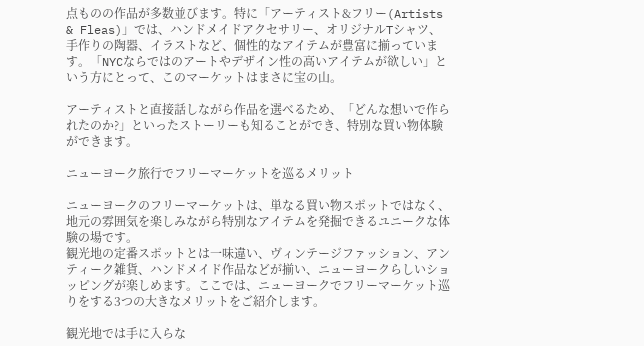点ものの作品が多数並びます。特に「アーティスト&フリー(Artists & Fleas)」では、ハンドメイドアクセサリー、オリジナルTシャツ、手作りの陶器、イラストなど、個性的なアイテムが豊富に揃っています。「NYCならではのアートやデザイン性の高いアイテムが欲しい」という方にとって、このマーケットはまさに宝の山。

アーティストと直接話しながら作品を選べるため、「どんな想いで作られたのか?」といったストーリーも知ることができ、特別な買い物体験ができます。

ニューヨーク旅行でフリーマーケットを巡るメリット

ニューヨークのフリーマーケットは、単なる買い物スポットではなく、地元の雰囲気を楽しみながら特別なアイテムを発掘できるユニークな体験の場です。
観光地の定番スポットとは一味違い、ヴィンテージファッション、アンティーク雑貨、ハンドメイド作品などが揃い、ニューヨークらしいショッピングが楽しめます。ここでは、ニューヨークでフリーマーケット巡りをする3つの大きなメリットをご紹介します。

観光地では手に入らな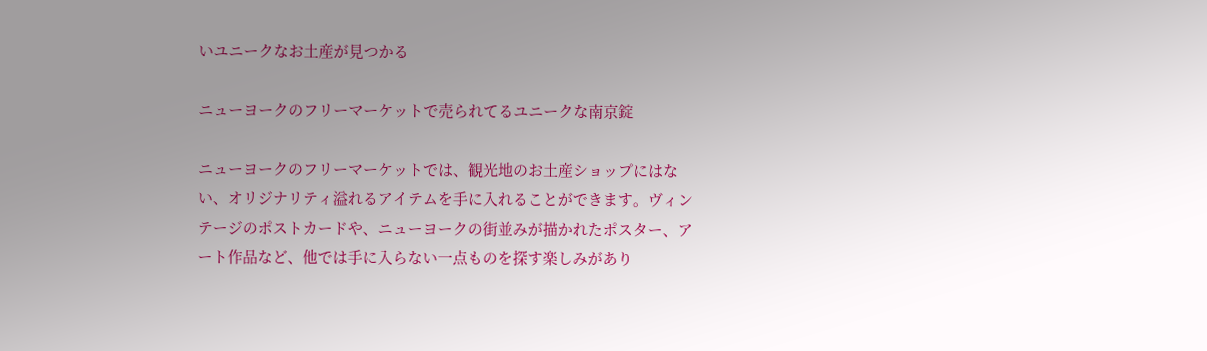いユニークなお土産が見つかる

ニューヨークのフリーマーケットで売られてるユニークな南京錠

ニューヨークのフリーマーケットでは、観光地のお土産ショップにはない、オリジナリティ溢れるアイテムを手に入れることができます。ヴィンテージのポストカードや、ニューヨークの街並みが描かれたポスター、アート作品など、他では手に入らない一点ものを探す楽しみがあり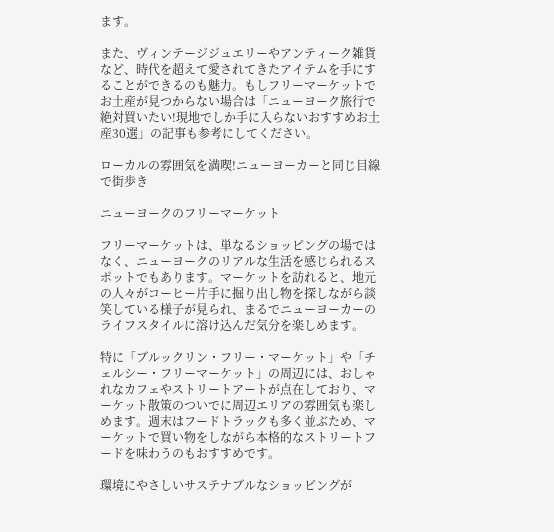ます。

また、ヴィンテージジュエリーやアンティーク雑貨など、時代を超えて愛されてきたアイテムを手にすることができるのも魅力。もしフリーマーケットでお土産が見つからない場合は「ニューヨーク旅行で絶対買いたい!現地でしか手に入らないおすすめお土産30選」の記事も参考にしてください。

ローカルの雰囲気を満喫!ニューヨーカーと同じ目線で街歩き

ニューヨークのフリーマーケット

フリーマーケットは、単なるショッピングの場ではなく、ニューヨークのリアルな生活を感じられるスポットでもあります。マーケットを訪れると、地元の人々がコーヒー片手に掘り出し物を探しながら談笑している様子が見られ、まるでニューヨーカーのライフスタイルに溶け込んだ気分を楽しめます。

特に「ブルックリン・フリー・マーケット」や「チェルシー・フリーマーケット」の周辺には、おしゃれなカフェやストリートアートが点在しており、マーケット散策のついでに周辺エリアの雰囲気も楽しめます。週末はフードトラックも多く並ぶため、マーケットで買い物をしながら本格的なストリートフードを味わうのもおすすめです。

環境にやさしいサステナブルなショッピングが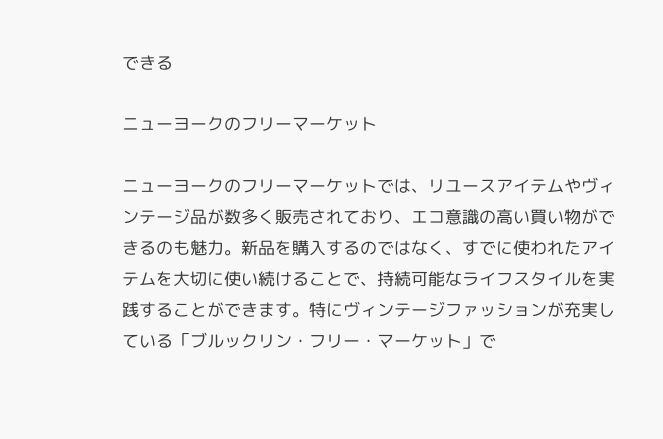できる

ニューヨークのフリーマーケット

ニューヨークのフリーマーケットでは、リユースアイテムやヴィンテージ品が数多く販売されており、エコ意識の高い買い物ができるのも魅力。新品を購入するのではなく、すでに使われたアイテムを大切に使い続けることで、持続可能なライフスタイルを実践することができます。特にヴィンテージファッションが充実している「ブルックリン・フリー・マーケット」で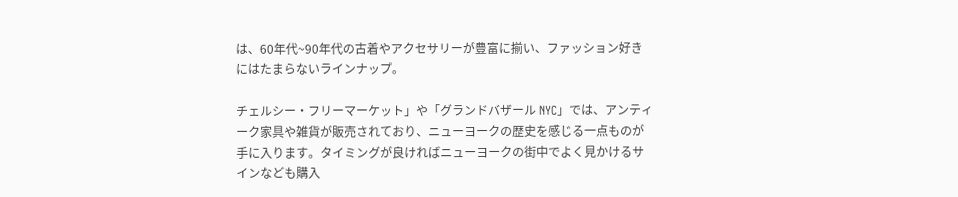は、60年代~90年代の古着やアクセサリーが豊富に揃い、ファッション好きにはたまらないラインナップ。

チェルシー・フリーマーケット」や「グランドバザール NYC」では、アンティーク家具や雑貨が販売されており、ニューヨークの歴史を感じる一点ものが手に入ります。タイミングが良ければニューヨークの街中でよく見かけるサインなども購入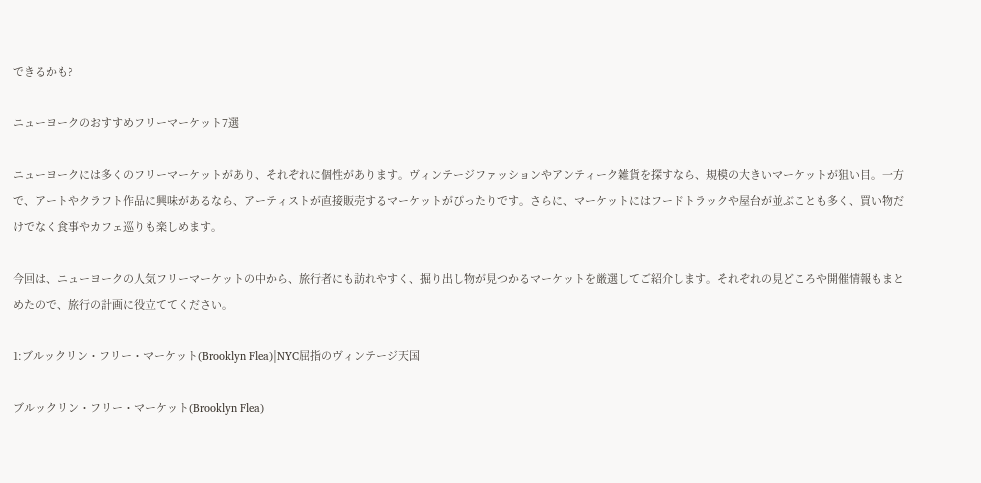できるかも?

ニューヨークのおすすめフリーマーケット7選

ニューヨークには多くのフリーマーケットがあり、それぞれに個性があります。ヴィンテージファッションやアンティーク雑貨を探すなら、規模の大きいマーケットが狙い目。一方で、アートやクラフト作品に興味があるなら、アーティストが直接販売するマーケットがぴったりです。さらに、マーケットにはフードトラックや屋台が並ぶことも多く、買い物だけでなく食事やカフェ巡りも楽しめます。

今回は、ニューヨークの人気フリーマーケットの中から、旅行者にも訪れやすく、掘り出し物が見つかるマーケットを厳選してご紹介します。それぞれの見どころや開催情報もまとめたので、旅行の計画に役立ててください。

1:ブルックリン・フリー・マーケット(Brooklyn Flea)|NYC屈指のヴィンテージ天国

ブルックリン・フリー・マーケット(Brooklyn Flea)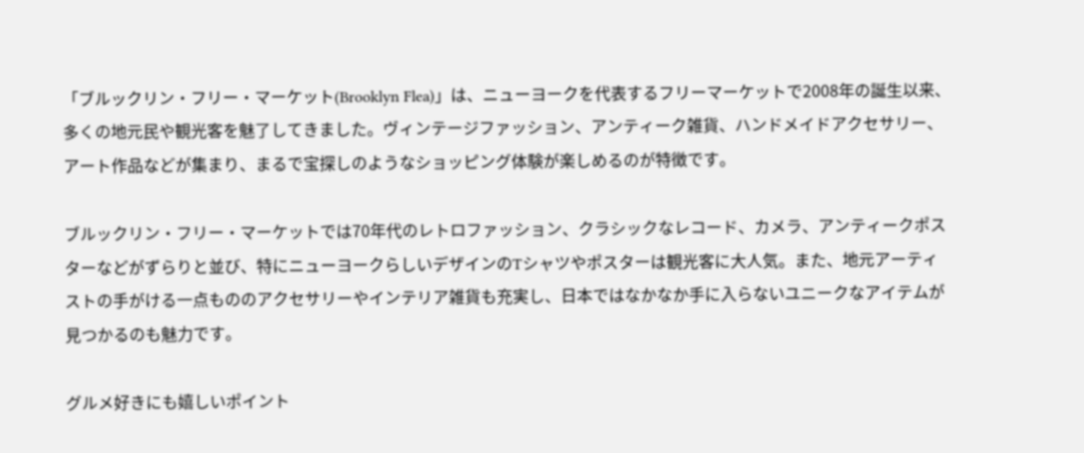「ブルックリン・フリー・マーケット(Brooklyn Flea)」は、ニューヨークを代表するフリーマーケットで2008年の誕生以来、多くの地元民や観光客を魅了してきました。ヴィンテージファッション、アンティーク雑貨、ハンドメイドアクセサリー、アート作品などが集まり、まるで宝探しのようなショッピング体験が楽しめるのが特徴です。

ブルックリン・フリー・マーケットでは70年代のレトロファッション、クラシックなレコード、カメラ、アンティークポスターなどがずらりと並び、特にニューヨークらしいデザインのTシャツやポスターは観光客に大人気。また、地元アーティストの手がける一点もののアクセサリーやインテリア雑貨も充実し、日本ではなかなか手に入らないユニークなアイテムが見つかるのも魅力です。

グルメ好きにも嬉しいポイント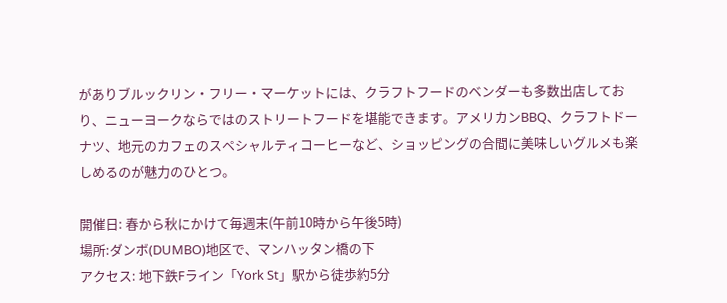がありブルックリン・フリー・マーケットには、クラフトフードのベンダーも多数出店しており、ニューヨークならではのストリートフードを堪能できます。アメリカンBBQ、クラフトドーナツ、地元のカフェのスペシャルティコーヒーなど、ショッピングの合間に美味しいグルメも楽しめるのが魅力のひとつ。

開催日: 春から秋にかけて毎週末(午前10時から午後5時)
場所:ダンボ(DUMBO)地区で、マンハッタン橋の下
アクセス: 地下鉄Fライン「York St」駅から徒歩約5分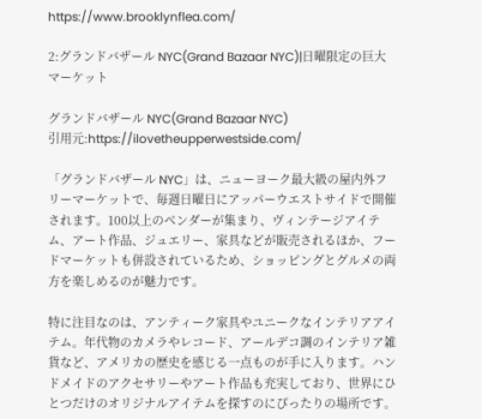https://www.brooklynflea.com/

2:グランドバザール NYC(Grand Bazaar NYC)|日曜限定の巨大マーケット

グランドバザール NYC(Grand Bazaar NYC)
引用元:https://ilovetheupperwestside.com/

「グランドバザール NYC」は、ニューヨーク最大級の屋内外フリーマーケットで、毎週日曜日にアッパーウエストサイドで開催されます。100以上のベンダーが集まり、ヴィンテージアイテム、アート作品、ジュエリー、家具などが販売されるほか、フードマーケットも併設されているため、ショッピングとグルメの両方を楽しめるのが魅力です。

特に注目なのは、アンティーク家具やユニークなインテリアアイテム。年代物のカメラやレコード、アールデコ調のインテリア雑貨など、アメリカの歴史を感じる一点ものが手に入ります。ハンドメイドのアクセサリーやアート作品も充実しており、世界にひとつだけのオリジナルアイテムを探すのにぴったりの場所です。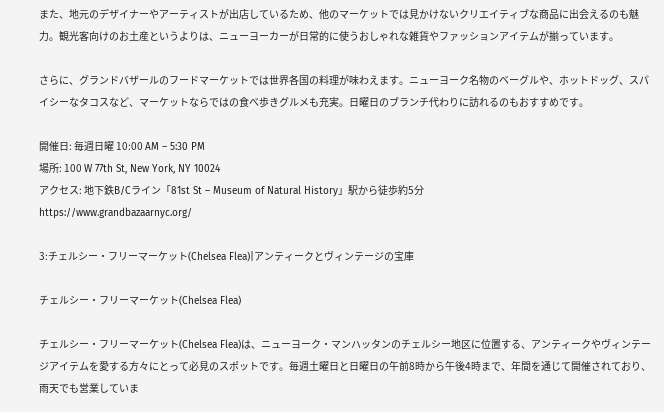また、地元のデザイナーやアーティストが出店しているため、他のマーケットでは見かけないクリエイティブな商品に出会えるのも魅力。観光客向けのお土産というよりは、ニューヨーカーが日常的に使うおしゃれな雑貨やファッションアイテムが揃っています。

さらに、グランドバザールのフードマーケットでは世界各国の料理が味わえます。ニューヨーク名物のベーグルや、ホットドッグ、スパイシーなタコスなど、マーケットならではの食べ歩きグルメも充実。日曜日のブランチ代わりに訪れるのもおすすめです。

開催日: 毎週日曜 10:00 AM – 5:30 PM
場所: 100 W 77th St, New York, NY 10024
アクセス: 地下鉄B/Cライン「81st St – Museum of Natural History」駅から徒歩約5分
https://www.grandbazaarnyc.org/

3:チェルシー・フリーマーケット(Chelsea Flea)|アンティークとヴィンテージの宝庫

チェルシー・フリーマーケット(Chelsea Flea)

チェルシー・フリーマーケット(Chelsea Flea)は、ニューヨーク・マンハッタンのチェルシー地区に位置する、アンティークやヴィンテージアイテムを愛する方々にとって必見のスポットです。毎週土曜日と日曜日の午前8時から午後4時まで、年間を通じて開催されており、雨天でも営業していま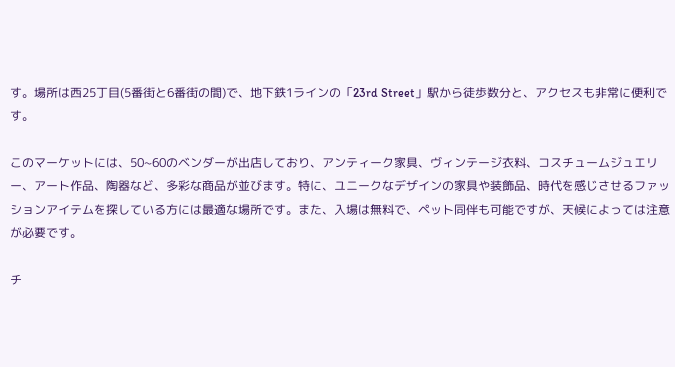す。場所は西25丁目(5番街と6番街の間)で、地下鉄1ラインの「23rd Street」駅から徒歩数分と、アクセスも非常に便利です。

このマーケットには、50~60のベンダーが出店しており、アンティーク家具、ヴィンテージ衣料、コスチュームジュエリー、アート作品、陶器など、多彩な商品が並びます。特に、ユニークなデザインの家具や装飾品、時代を感じさせるファッションアイテムを探している方には最適な場所です。また、入場は無料で、ペット同伴も可能ですが、天候によっては注意が必要です。

チ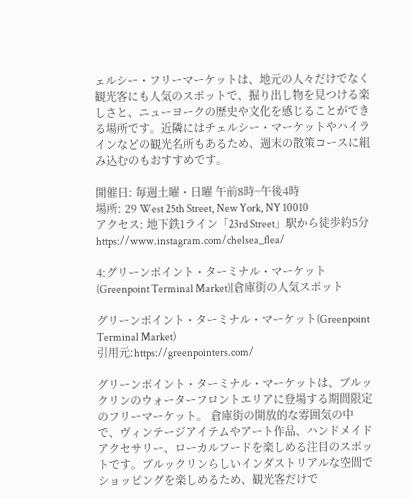ェルシー・フリーマーケットは、地元の人々だけでなく観光客にも人気のスポットで、掘り出し物を見つける楽しさと、ニューヨークの歴史や文化を感じることができる場所です。近隣にはチェルシー・マーケットやハイラインなどの観光名所もあるため、週末の散策コースに組み込むのもおすすめです。

開催日: 毎週土曜・日曜 午前8時~午後4時
場所: 29 West 25th Street, New York, NY 10010
アクセス: 地下鉄1ライン「23rd Street」駅から徒歩約5分
https://www.instagram.com/chelsea_flea/

4:グリーンポイント・ターミナル・マーケット(Greenpoint Terminal Market)|倉庫街の人気スポット

グリーンポイント・ターミナル・マーケット(Greenpoint Terminal Market)
引用元:https://greenpointers.com/

グリーンポイント・ターミナル・マーケットは、ブルックリンのウォーターフロントエリアに登場する期間限定のフリーマーケット。 倉庫街の開放的な雰囲気の中で、ヴィンテージアイテムやアート作品、ハンドメイドアクセサリー、ローカルフードを楽しめる注目のスポットです。ブルックリンらしいインダストリアルな空間でショッピングを楽しめるため、観光客だけで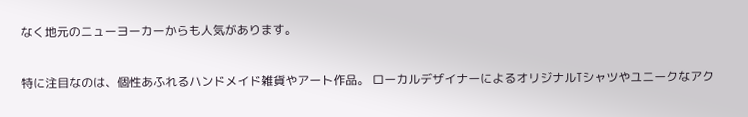なく地元のニューヨーカーからも人気があります。

特に注目なのは、個性あふれるハンドメイド雑貨やアート作品。 ローカルデザイナーによるオリジナルTシャツやユニークなアク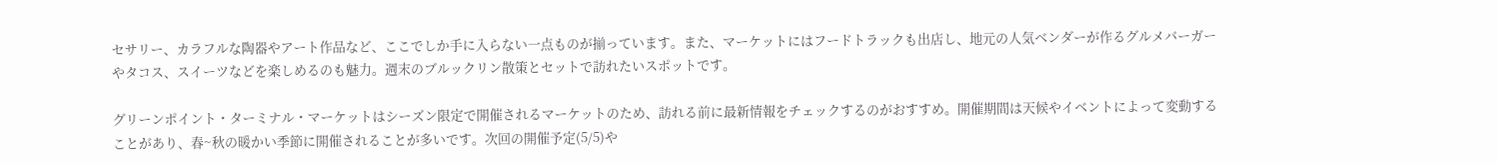セサリー、カラフルな陶器やアート作品など、ここでしか手に入らない一点ものが揃っています。また、マーケットにはフードトラックも出店し、地元の人気ベンダーが作るグルメバーガーやタコス、スイーツなどを楽しめるのも魅力。週末のブルックリン散策とセットで訪れたいスポットです。

グリーンポイント・ターミナル・マーケットはシーズン限定で開催されるマーケットのため、訪れる前に最新情報をチェックするのがおすすめ。開催期間は天候やイベントによって変動することがあり、春~秋の暖かい季節に開催されることが多いです。次回の開催予定(5/5)や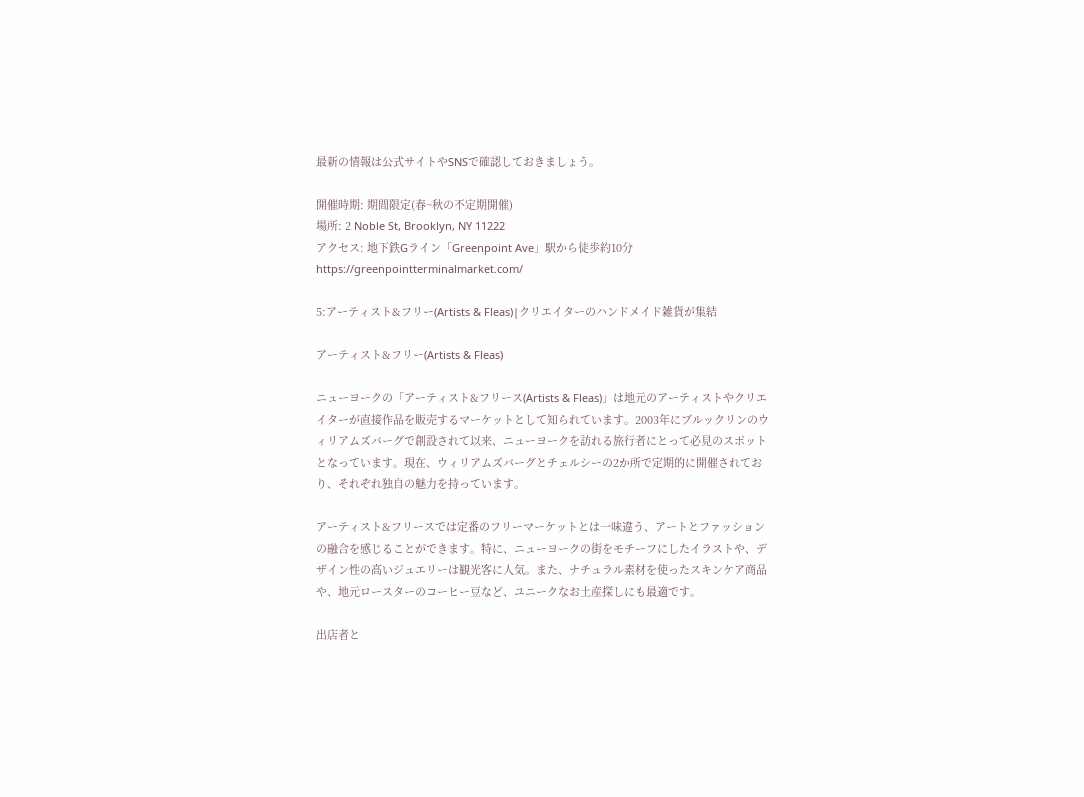最新の情報は公式サイトやSNSで確認しておきましょう。

開催時期: 期間限定(春~秋の不定期開催)
場所: 2 Noble St, Brooklyn, NY 11222
アクセス: 地下鉄Gライン「Greenpoint Ave」駅から徒歩約10分
https://greenpointterminalmarket.com/

5:アーティスト&フリー(Artists & Fleas)|クリエイターのハンドメイド雑貨が集結

アーティスト&フリー(Artists & Fleas)

ニューヨークの「アーティスト&フリース(Artists & Fleas)」は地元のアーティストやクリエイターが直接作品を販売するマーケットとして知られています。2003年にブルックリンのウィリアムズバーグで創設されて以来、ニューヨークを訪れる旅行者にとって必見のスポットとなっています。現在、ウィリアムズバーグとチェルシーの2か所で定期的に開催されており、それぞれ独自の魅力を持っています。

アーティスト&フリースでは定番のフリーマーケットとは一味違う、アートとファッションの融合を感じることができます。特に、ニューヨークの街をモチーフにしたイラストや、デザイン性の高いジュエリーは観光客に人気。また、ナチュラル素材を使ったスキンケア商品や、地元ロースターのコーヒー豆など、ユニークなお土産探しにも最適です。

出店者と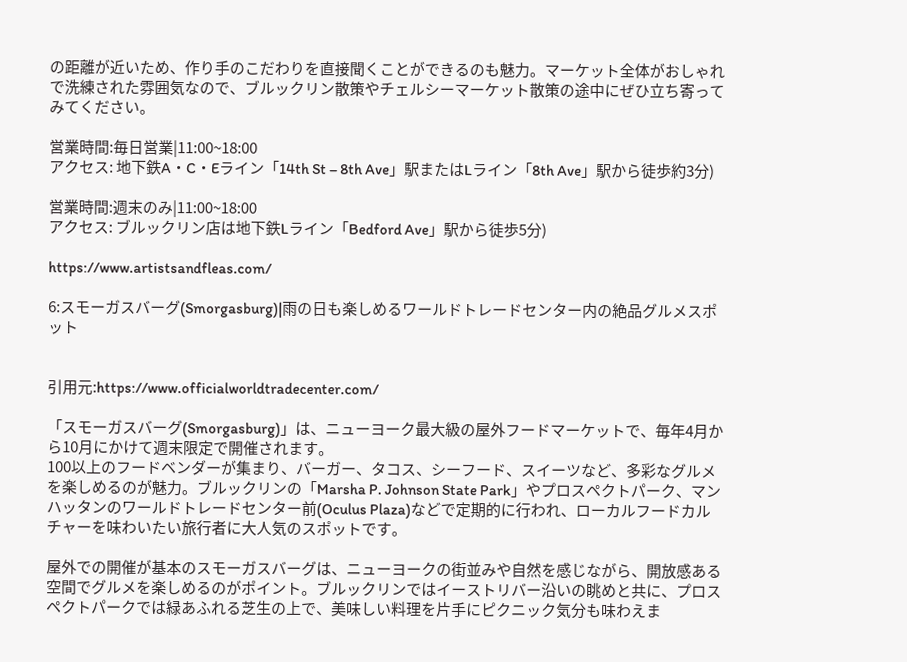の距離が近いため、作り手のこだわりを直接聞くことができるのも魅力。マーケット全体がおしゃれで洗練された雰囲気なので、ブルックリン散策やチェルシーマーケット散策の途中にぜひ立ち寄ってみてください。

営業時間:毎日営業|11:00~18:00
アクセス: 地下鉄A・C・Eライン「14th St – 8th Ave」駅またはLライン「8th Ave」駅から徒歩約3分)

営業時間:週末のみ|11:00~18:00
アクセス: ブルックリン店は地下鉄Lライン「Bedford Ave」駅から徒歩5分)

https://www.artistsandfleas.com/

6:スモーガスバーグ(Smorgasburg)|雨の日も楽しめるワールドトレードセンター内の絶品グルメスポット


引用元:https://www.officialworldtradecenter.com/

「スモーガスバーグ(Smorgasburg)」は、ニューヨーク最大級の屋外フードマーケットで、毎年4月から10月にかけて週末限定で開催されます。
100以上のフードベンダーが集まり、バーガー、タコス、シーフード、スイーツなど、多彩なグルメを楽しめるのが魅力。ブルックリンの「Marsha P. Johnson State Park」やプロスペクトパーク、マンハッタンのワールドトレードセンター前(Oculus Plaza)などで定期的に行われ、ローカルフードカルチャーを味わいたい旅行者に大人気のスポットです。

屋外での開催が基本のスモーガスバーグは、ニューヨークの街並みや自然を感じながら、開放感ある空間でグルメを楽しめるのがポイント。ブルックリンではイーストリバー沿いの眺めと共に、プロスペクトパークでは緑あふれる芝生の上で、美味しい料理を片手にピクニック気分も味わえま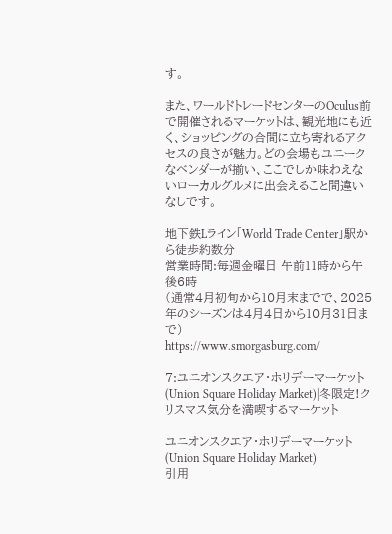す。

また、ワールドトレードセンターのOculus前で開催されるマーケットは、観光地にも近く、ショッピングの合間に立ち寄れるアクセスの良さが魅力。どの会場もユニークなベンダーが揃い、ここでしか味わえないローカルグルメに出会えること間違いなしです。

地下鉄Lライン「World Trade Center」駅から徒歩約数分
営業時間:毎週金曜日 午前11時から午後6時
(通常4月初旬から10月末までで、2025年のシーズンは4月4日から10月31日まで)
https://www.smorgasburg.com/

7:ユニオンスクエア・ホリデーマーケット(Union Square Holiday Market)|冬限定!クリスマス気分を満喫するマーケット

ユニオンスクエア・ホリデーマーケット(Union Square Holiday Market)
引用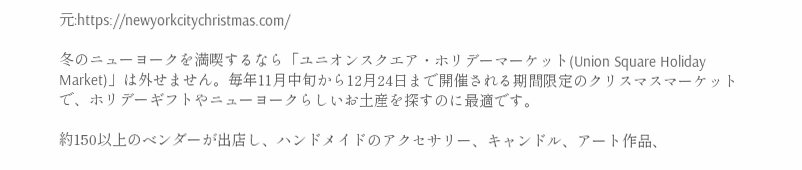元:https://newyorkcitychristmas.com/

冬のニューヨークを満喫するなら「ユニオンスクエア・ホリデーマーケット(Union Square Holiday Market)」は外せません。毎年11月中旬から12月24日まで開催される期間限定のクリスマスマーケットで、ホリデーギフトやニューヨークらしいお土産を探すのに最適です。

約150以上のベンダーが出店し、ハンドメイドのアクセサリー、キャンドル、アート作品、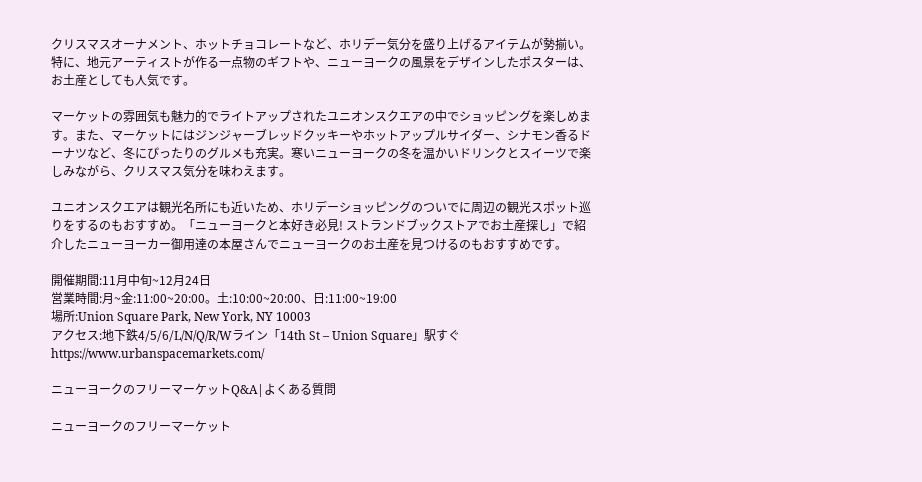クリスマスオーナメント、ホットチョコレートなど、ホリデー気分を盛り上げるアイテムが勢揃い。特に、地元アーティストが作る一点物のギフトや、ニューヨークの風景をデザインしたポスターは、お土産としても人気です。

マーケットの雰囲気も魅力的でライトアップされたユニオンスクエアの中でショッピングを楽しめます。また、マーケットにはジンジャーブレッドクッキーやホットアップルサイダー、シナモン香るドーナツなど、冬にぴったりのグルメも充実。寒いニューヨークの冬を温かいドリンクとスイーツで楽しみながら、クリスマス気分を味わえます。

ユニオンスクエアは観光名所にも近いため、ホリデーショッピングのついでに周辺の観光スポット巡りをするのもおすすめ。「ニューヨークと本好き必見! ストランドブックストアでお土産探し」で紹介したニューヨーカー御用達の本屋さんでニューヨークのお土産を見つけるのもおすすめです。

開催期間:11月中旬~12月24日
営業時間:月~金:11:00~20:00。土:10:00~20:00、日:11:00~19:00
場所:Union Square Park, New York, NY 10003
アクセス:地下鉄4/5/6/L/N/Q/R/Wライン「14th St – Union Square」駅すぐ
https://www.urbanspacemarkets.com/

ニューヨークのフリーマーケットQ&A|よくある質問

ニューヨークのフリーマーケット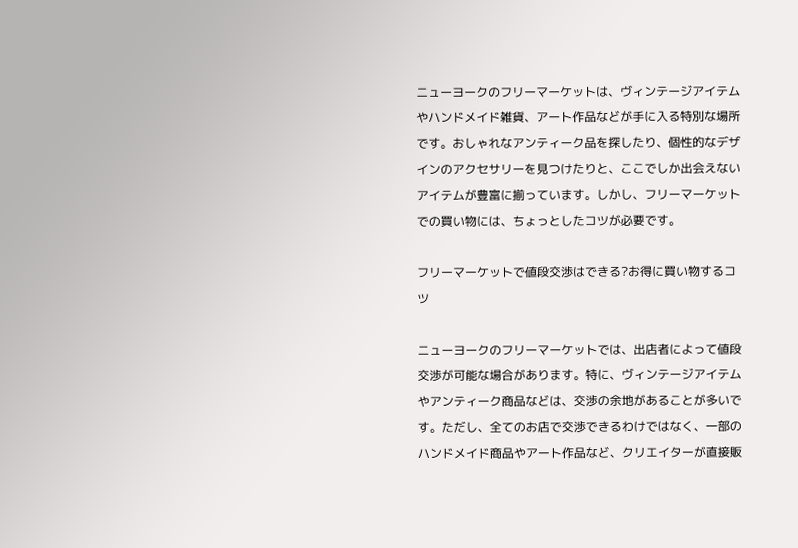ニューヨークのフリーマーケットは、ヴィンテージアイテムやハンドメイド雑貨、アート作品などが手に入る特別な場所です。おしゃれなアンティーク品を探したり、個性的なデザインのアクセサリーを見つけたりと、ここでしか出会えないアイテムが豊富に揃っています。しかし、フリーマーケットでの買い物には、ちょっとしたコツが必要です。

フリーマーケットで値段交渉はできる?お得に買い物するコツ

ニューヨークのフリーマーケットでは、出店者によって値段交渉が可能な場合があります。特に、ヴィンテージアイテムやアンティーク商品などは、交渉の余地があることが多いです。ただし、全てのお店で交渉できるわけではなく、一部のハンドメイド商品やアート作品など、クリエイターが直接販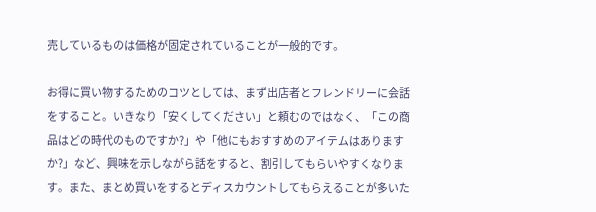売しているものは価格が固定されていることが一般的です。

お得に買い物するためのコツとしては、まず出店者とフレンドリーに会話をすること。いきなり「安くしてください」と頼むのではなく、「この商品はどの時代のものですか?」や「他にもおすすめのアイテムはありますか?」など、興味を示しながら話をすると、割引してもらいやすくなります。また、まとめ買いをするとディスカウントしてもらえることが多いた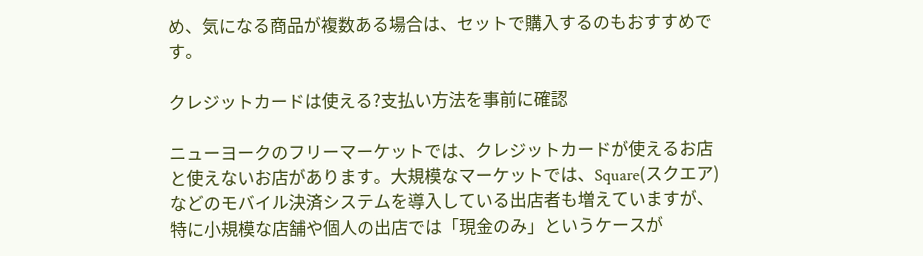め、気になる商品が複数ある場合は、セットで購入するのもおすすめです。

クレジットカードは使える?支払い方法を事前に確認

ニューヨークのフリーマーケットでは、クレジットカードが使えるお店と使えないお店があります。大規模なマーケットでは、Square(スクエア)などのモバイル決済システムを導入している出店者も増えていますが、特に小規模な店舗や個人の出店では「現金のみ」というケースが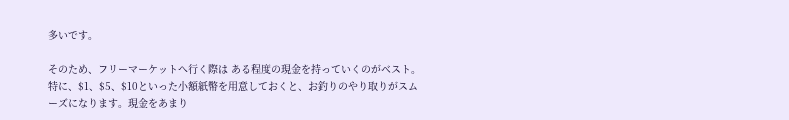多いです。

そのため、フリーマーケットへ行く際は ある程度の現金を持っていくのがベスト。特に、$1、$5、$10といった小額紙幣を用意しておくと、お釣りのやり取りがスムーズになります。現金をあまり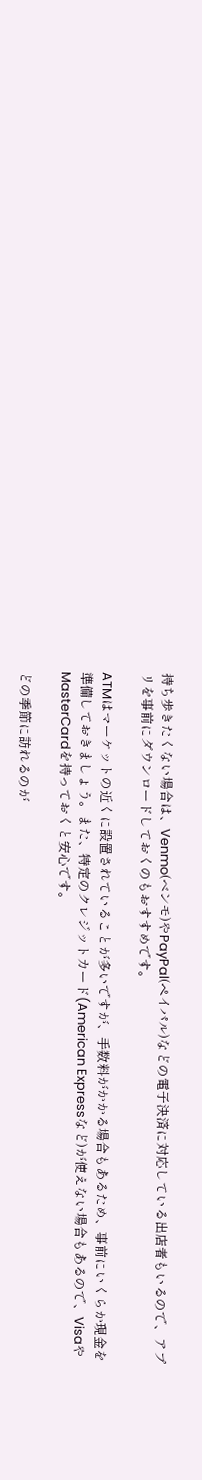持ち歩きたくない場合は、Venmo(ベンモ)やPayPal(ペイパル)などの電子決済に対応している出店者もいるので、アプリを事前にダウンロードしておくのもおすすめです。

ATMはマーケットの近くに設置されていることが多いですが、手数料がかかる場合もあるため、事前にいくらか現金を準備しておきましょう。また、特定のクレジットカード(American Expressなど)が使えない場合もあるので、VisaやMasterCardを持っておくと安心です。

どの季節に訪れるのが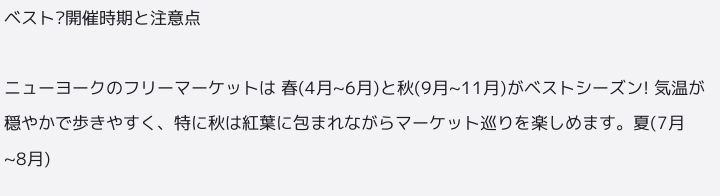ベスト?開催時期と注意点

ニューヨークのフリーマーケットは 春(4月~6月)と秋(9月~11月)がベストシーズン! 気温が穏やかで歩きやすく、特に秋は紅葉に包まれながらマーケット巡りを楽しめます。夏(7月~8月)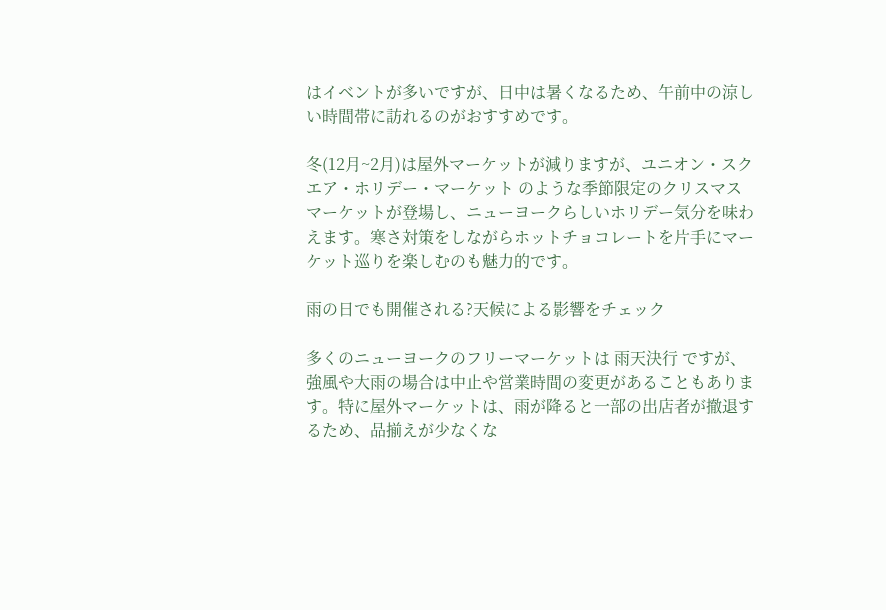はイベントが多いですが、日中は暑くなるため、午前中の涼しい時間帯に訪れるのがおすすめです。

冬(12月~2月)は屋外マーケットが減りますが、ユニオン・スクエア・ホリデー・マーケット のような季節限定のクリスマスマーケットが登場し、ニューヨークらしいホリデー気分を味わえます。寒さ対策をしながらホットチョコレートを片手にマーケット巡りを楽しむのも魅力的です。

雨の日でも開催される?天候による影響をチェック

多くのニューヨークのフリーマーケットは 雨天決行 ですが、強風や大雨の場合は中止や営業時間の変更があることもあります。特に屋外マーケットは、雨が降ると一部の出店者が撤退するため、品揃えが少なくな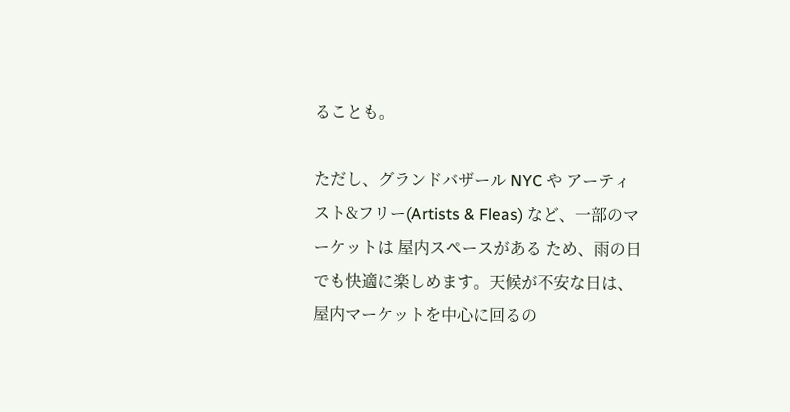ることも。

ただし、グランドバザール NYC や アーティスト&フリー(Artists & Fleas) など、一部のマーケットは 屋内スペースがある ため、雨の日でも快適に楽しめます。天候が不安な日は、屋内マーケットを中心に回るの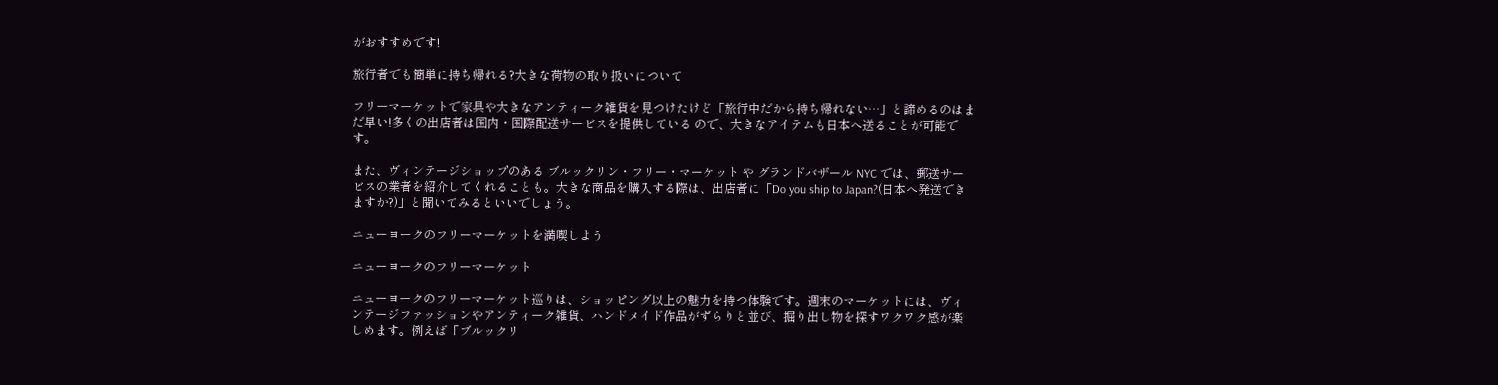がおすすめです!

旅行者でも簡単に持ち帰れる?大きな荷物の取り扱いについて

フリーマーケットで家具や大きなアンティーク雑貨を見つけたけど「旅行中だから持ち帰れない…」と諦めるのはまだ早い!多くの出店者は国内・国際配送サービスを提供している ので、大きなアイテムも日本へ送ることが可能です。

また、ヴィンテージショップのある ブルックリン・フリー・マーケット や グランドバザール NYC では、郵送サービスの業者を紹介してくれることも。大きな商品を購入する際は、出店者に「Do you ship to Japan?(日本へ発送できますか?)」と聞いてみるといいでしょう。

ニューヨークのフリーマーケットを満喫しよう

ニューヨークのフリーマーケット

ニューヨークのフリーマーケット巡りは、ショッピング以上の魅力を持つ体験です。週末のマーケットには、ヴィンテージファッションやアンティーク雑貨、ハンドメイド作品がずらりと並び、掘り出し物を探すワクワク感が楽しめます。例えば「ブルックリ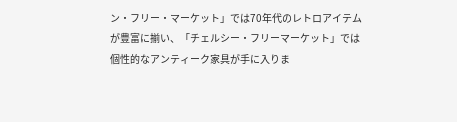ン・フリー・マーケット」では70年代のレトロアイテムが豊富に揃い、「チェルシー・フリーマーケット」では個性的なアンティーク家具が手に入りま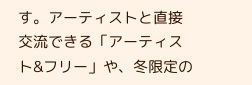す。アーティストと直接交流できる「アーティスト&フリー」や、冬限定の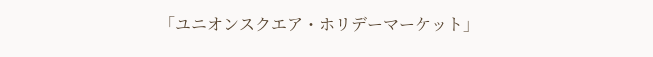「ユニオンスクエア・ホリデーマーケット」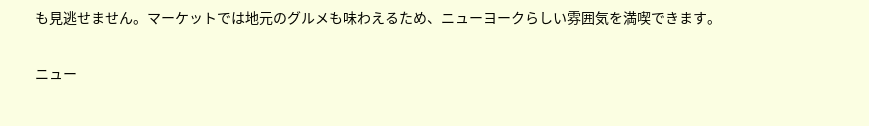も見逃せません。マーケットでは地元のグルメも味わえるため、ニューヨークらしい雰囲気を満喫できます。

ニュー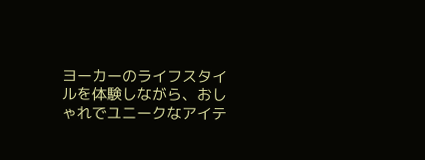ヨーカーのライフスタイルを体験しながら、おしゃれでユニークなアイテ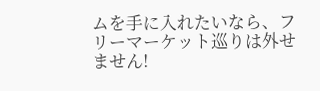ムを手に入れたいなら、フリーマーケット巡りは外せません!